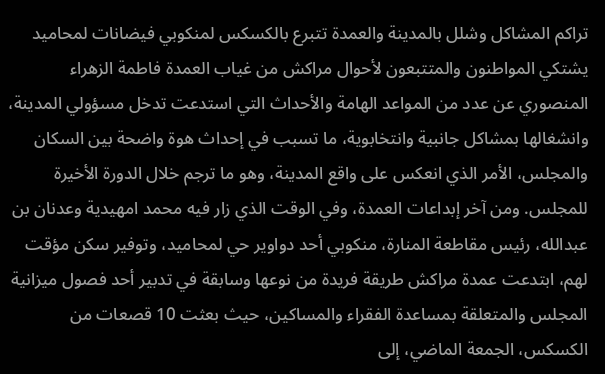تراكم المشاكل وشلل بالمدينة والعمدة تتبرع بالكسكس لمنكوبي فيضانات لمحاميد يشتكي المواطنون والمتتبعون لأحوال مراكش من غياب العمدة فاطمة الزهراء المنصوري عن عدد من المواعد الهامة والأحداث التي استدعت تدخل مسؤولي المدينة، وانشغالها بمشاكل جانبية وانتخابوية، ما تسبب في إحداث هوة واضحة بين السكان والمجلس، الأمر الذي انعكس على واقع المدينة، وهو ما ترجم خلال الدورة الأخيرة للمجلس. ومن آخر إبداعات العمدة، وفي الوقت الذي زار فيه محمد امهيدية وعدنان بن عبدالله، رئيس مقاطعة المنارة، منكوبي أحد دواوير حي لمحاميد، وتوفير سكن مؤقت لهم، ابتدعت عمدة مراكش طريقة فريدة من نوعها وسابقة في تدبير أحد فصول ميزانية المجلس والمتعلقة بمساعدة الفقراء والمساكين، حيث بعثت 10 قصعات من الكسكس، الجمعة الماضي، إلى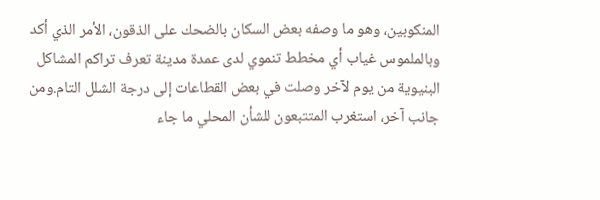المنكوبين، وهو ما وصفه بعض السكان بالضحك على الذقون، الأمر الذي أكد وبالملموس غياب أي مخطط تنموي لدى عمدة مدينة تعرف تراكم المشاكل البنيوية من يوم لآخر وصلت في بعض القطاعات إلى درجة الشلل التام.ومن جانب آخر، استغرب المتتبعون للشأن المحلي ما جاء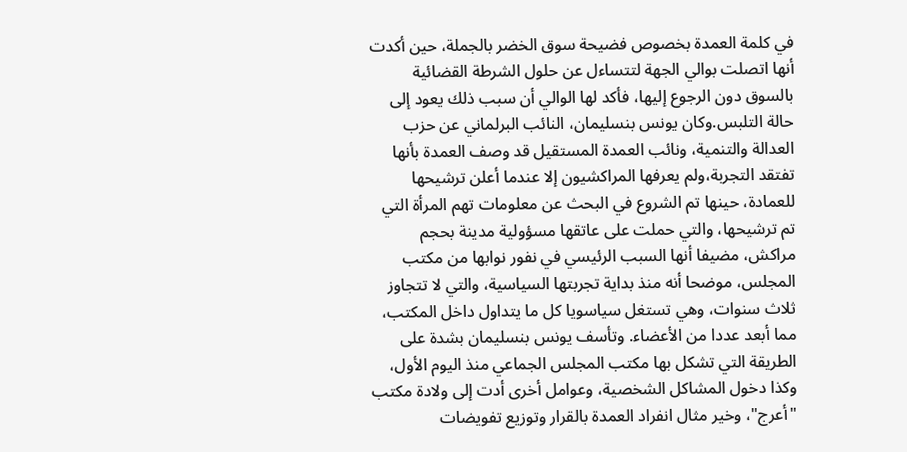في كلمة العمدة بخصوص فضيحة سوق الخضر بالجملة، حين أكدت أنها اتصلت بوالي الجهة لتتساءل عن حلول الشرطة القضائية بالسوق دون الرجوع إليها، فأكد لها الوالي أن سبب ذلك يعود إلى حالة التلبس.وكان يونس بنسليمان، النائب البرلماني عن حزب العدالة والتنمية، ونائب العمدة المستقيل قد وصف العمدة بأنها تفتقد التجربة،ولم يعرفها المراكشيون إلا عندما أعلن ترشيحها للعمادة، حينها تم الشروع في البحث عن معلومات تهم المرأة التي تم ترشيحها، والتي حملت على عاتقها مسؤولية مدينة بحجم مراكش، مضيفا أنها السبب الرئيسي في نفور نوابها من مكتب المجلس، موضحا أنه منذ بداية تجربتها السياسية، والتي لا تتجاوز ثلاث سنوات، وهي تستغل سياسويا كل ما يتداول داخل المكتب، مما أبعد عددا من الأعضاء. وتأسف يونس بنسليمان بشدة على الطريقة التي تشكل بها مكتب المجلس الجماعي منذ اليوم الأول، وكذا دخول المشاكل الشخصية، وعوامل أخرى أدت إلى ولادة مكتب "أعرج"، وخير مثال انفراد العمدة بالقرار وتوزيع تفويضات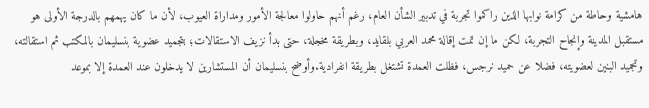هامشية وحاطة من كرامة نوابها الذين راكموا تجربة في تدبير الشأن العام، رغم أنهم حاولوا معالجة الأمور ومداراة العيوب، لأن ما كان يهمهم بالدرجة الأولى هو مستقبل المدينة وإنجاح التجربة، لكن ما إن تمت إقالة محمد العربي بلقايد، وبطريقة مخجلة، حتى بدأ نزيف الاستقالات؛ بتجميد عضوية بنسليمان بالمكتب ثم استقالته، وتجميد البنين لعضويته، فضلا عن حميد نرجس، فظلت العمدة تشتغل بطريقة انفرادية.وأوضح بنسليمان أن المستشارين لا يدخلون عند العمدة إلا بموعد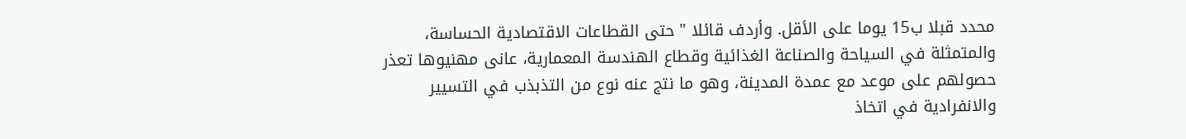محدد قبلا ب15 يوما على الأقل. وأردف قائلا "حتى القطاعات الاقتصادية الحساسة، والمتمثلة في السياحة والصناعة الغذائية وقطاع الهندسة المعمارية، عانى مهنيوها تعذر حصولهم على موعد مع عمدة المدينة، وهو ما نتج عنه نوع من التذبذب في التسيير والانفرادية في اتخاذ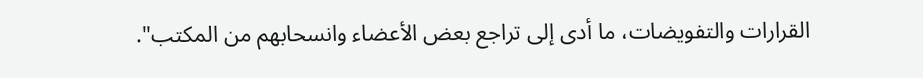القرارات والتفويضات، ما أدى إلى تراجع بعض الأعضاء وانسحابهم من المكتب".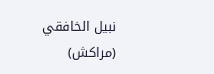نبيل الخافقي (مراكش)